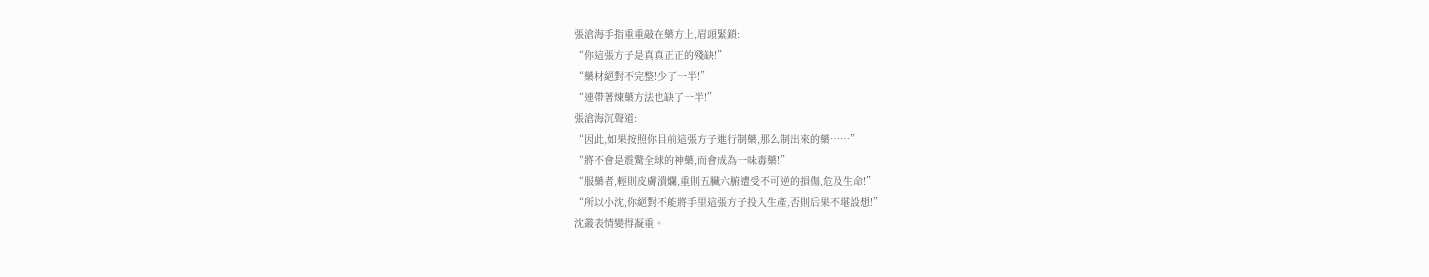張滄海手指重重敲在藥方上,眉頭緊鎖:
“你這張方子是真真正正的殘缺!”
“藥材絕對不完整!少了一半!”
“連帶著煉藥方法也缺了一半!”
張滄海沉聲道:
“因此,如果按照你目前這張方子進行制藥,那么制出來的藥……”
“將不會是震驚全球的神藥,而會成為一味毒藥!”
“服藥者,輕則皮膚潰爛,重則五臟六腑遭受不可逆的損傷,危及生命!”
“所以小沈,你絕對不能將手里這張方子投入生產,否則后果不堪設想!”
沈叢表情變得凝重。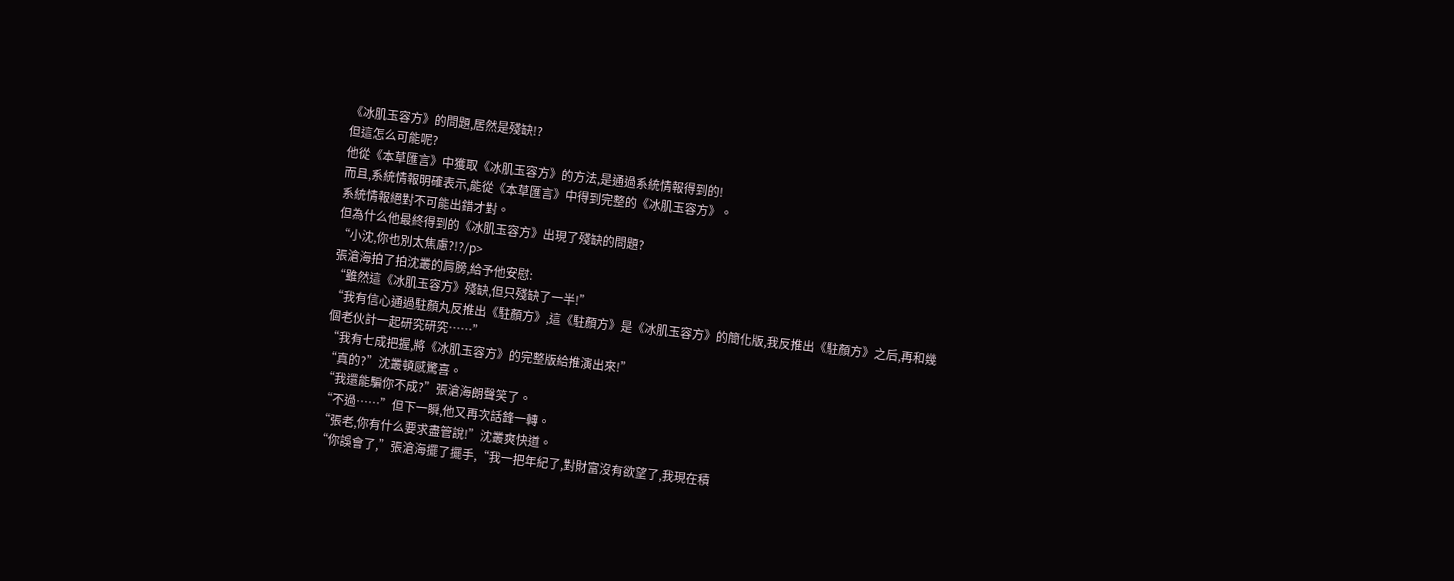《冰肌玉容方》的問題,居然是殘缺!?
但這怎么可能呢?
他從《本草匯言》中獲取《冰肌玉容方》的方法,是通過系統情報得到的!
而且,系統情報明確表示,能從《本草匯言》中得到完整的《冰肌玉容方》。
系統情報絕對不可能出錯才對。
但為什么他最終得到的《冰肌玉容方》出現了殘缺的問題?
“小沈,你也別太焦慮?!?/p>
張滄海拍了拍沈叢的肩膀,給予他安慰:
“雖然這《冰肌玉容方》殘缺,但只殘缺了一半!”
“我有信心通過駐顏丸反推出《駐顏方》,這《駐顏方》是《冰肌玉容方》的簡化版,我反推出《駐顏方》之后,再和幾個老伙計一起研究研究……”
“我有七成把握,將《冰肌玉容方》的完整版給推演出來!”
“真的?”沈叢頓感驚喜。
“我還能騙你不成?”張滄海朗聲笑了。
“不過……”但下一瞬,他又再次話鋒一轉。
“張老,你有什么要求盡管說!”沈叢爽快道。
“你誤會了,”張滄海擺了擺手,“我一把年紀了,對財富沒有欲望了,我現在積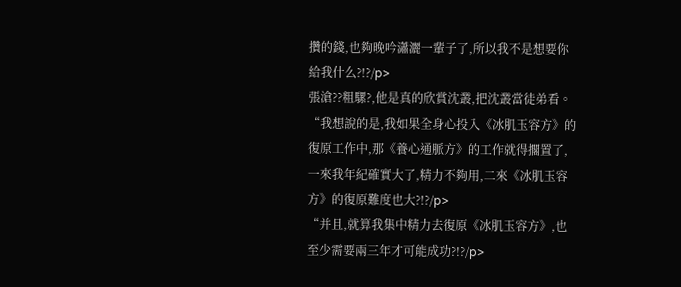攢的錢,也夠晚吟瀟灑一輩子了,所以我不是想要你給我什么?!?/p>
張滄??粗騾?,他是真的欣賞沈叢,把沈叢當徒弟看。
“我想說的是,我如果全身心投入《冰肌玉容方》的復原工作中,那《養心通脈方》的工作就得擱置了,一來我年紀確實大了,精力不夠用,二來《冰肌玉容方》的復原難度也大?!?/p>
“并且,就算我集中精力去復原《冰肌玉容方》,也至少需要兩三年才可能成功?!?/p>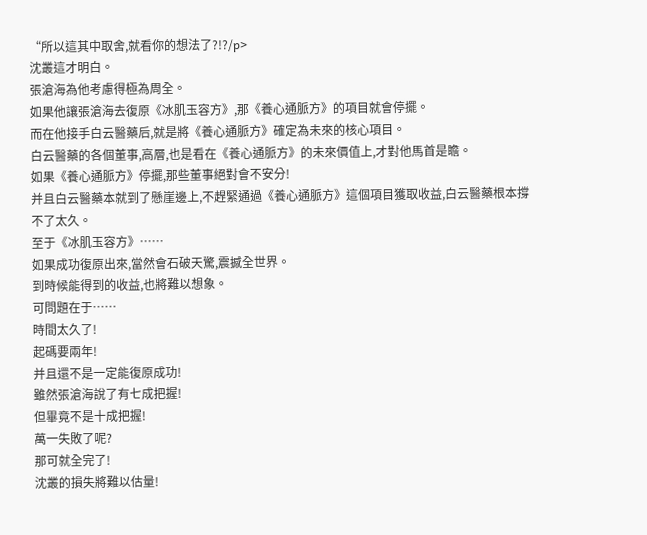“所以這其中取舍,就看你的想法了?!?/p>
沈叢這才明白。
張滄海為他考慮得極為周全。
如果他讓張滄海去復原《冰肌玉容方》,那《養心通脈方》的項目就會停擺。
而在他接手白云醫藥后,就是將《養心通脈方》確定為未來的核心項目。
白云醫藥的各個董事,高層,也是看在《養心通脈方》的未來價值上,才對他馬首是瞻。
如果《養心通脈方》停擺,那些董事絕對會不安分!
并且白云醫藥本就到了懸崖邊上,不趕緊通過《養心通脈方》這個項目獲取收益,白云醫藥根本撐不了太久。
至于《冰肌玉容方》……
如果成功復原出來,當然會石破天驚,震撼全世界。
到時候能得到的收益,也將難以想象。
可問題在于……
時間太久了!
起碼要兩年!
并且還不是一定能復原成功!
雖然張滄海說了有七成把握!
但畢竟不是十成把握!
萬一失敗了呢?
那可就全完了!
沈叢的損失將難以估量!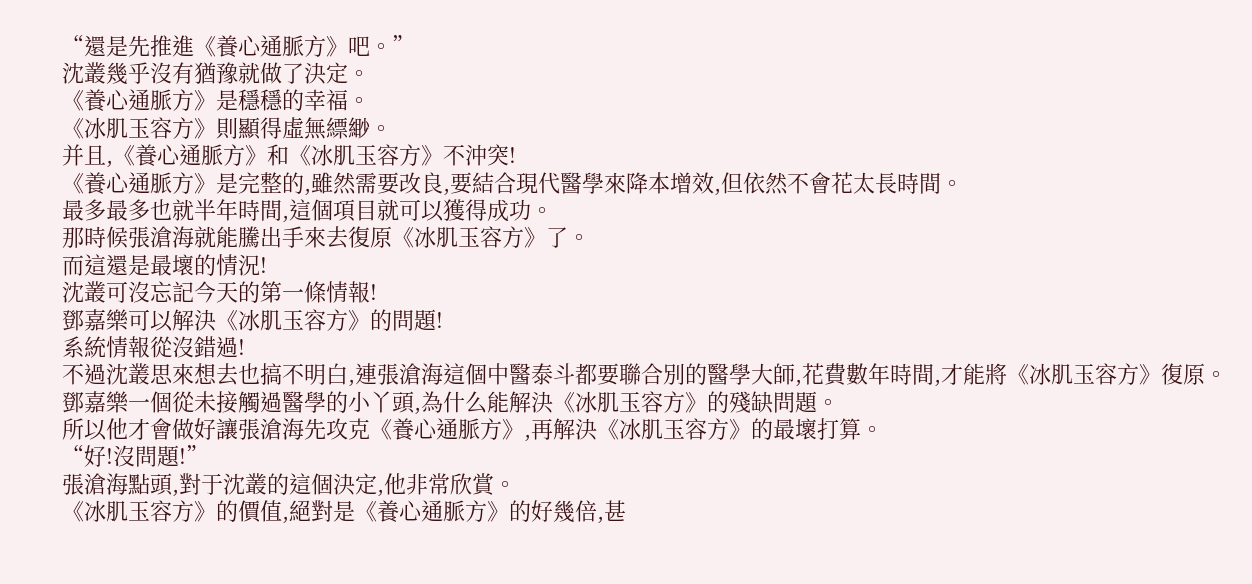“還是先推進《養心通脈方》吧。”
沈叢幾乎沒有猶豫就做了決定。
《養心通脈方》是穩穩的幸福。
《冰肌玉容方》則顯得虛無縹緲。
并且,《養心通脈方》和《冰肌玉容方》不沖突!
《養心通脈方》是完整的,雖然需要改良,要結合現代醫學來降本增效,但依然不會花太長時間。
最多最多也就半年時間,這個項目就可以獲得成功。
那時候張滄海就能騰出手來去復原《冰肌玉容方》了。
而這還是最壞的情況!
沈叢可沒忘記今天的第一條情報!
鄧嘉樂可以解決《冰肌玉容方》的問題!
系統情報從沒錯過!
不過沈叢思來想去也搞不明白,連張滄海這個中醫泰斗都要聯合別的醫學大師,花費數年時間,才能將《冰肌玉容方》復原。
鄧嘉樂一個從未接觸過醫學的小丫頭,為什么能解決《冰肌玉容方》的殘缺問題。
所以他才會做好讓張滄海先攻克《養心通脈方》,再解決《冰肌玉容方》的最壞打算。
“好!沒問題!”
張滄海點頭,對于沈叢的這個決定,他非常欣賞。
《冰肌玉容方》的價值,絕對是《養心通脈方》的好幾倍,甚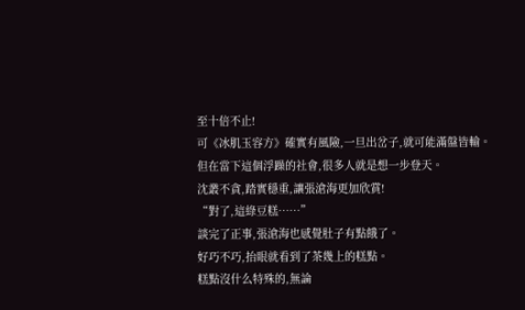至十倍不止!
可《冰肌玉容方》確實有風險,一旦出岔子,就可能滿盤皆輸。
但在當下這個浮躁的社會,很多人就是想一步登天。
沈叢不貪,踏實穩重,讓張滄海更加欣賞!
“對了,這綠豆糕……”
談完了正事,張滄海也感覺肚子有點餓了。
好巧不巧,抬眼就看到了茶幾上的糕點。
糕點沒什么特殊的,無論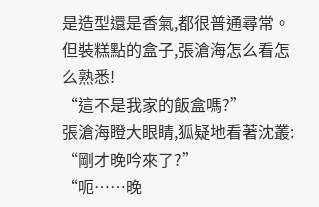是造型還是香氣,都很普通尋常。
但裝糕點的盒子,張滄海怎么看怎么熟悉!
“這不是我家的飯盒嗎?”
張滄海瞪大眼睛,狐疑地看著沈叢:
“剛才晚吟來了?”
“呃……晚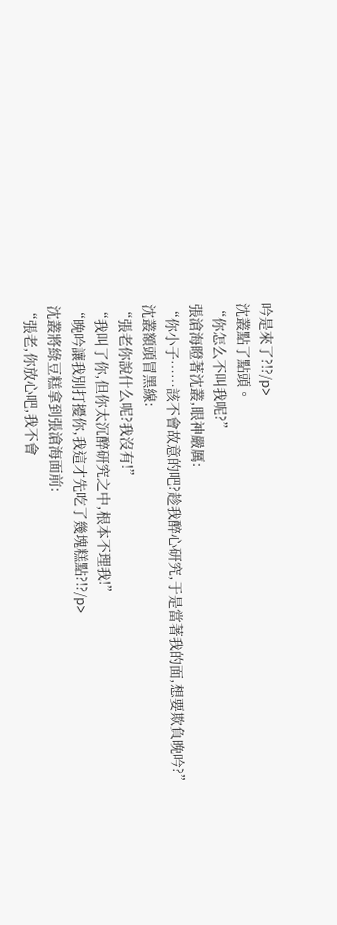吟是來了?!?/p>
沈叢點了點頭。
“你怎么不叫我呢?”
張滄海瞪著沈叢,眼神嚴厲:
“你小子……該不會故意的吧?趁我醉心研究,于是當著我的面,想要欺負晚吟?”
沈叢額頭冒黑線:
“張老你說什么呢?我沒有!”
“我叫了你,但你太沉醉研究之中,根本不理我!”
“晚吟讓我別打擾你,我這才先吃了幾塊糕點?!?/p>
沈叢將綠豆糕拿到張滄海面前:
“張老,你放心吧,我不會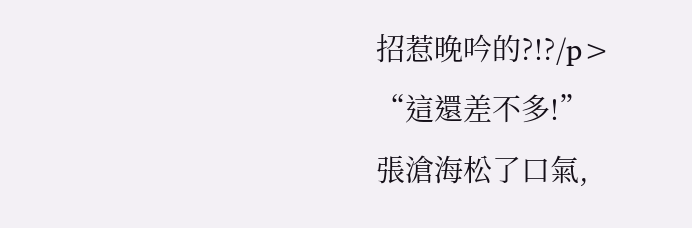招惹晚吟的?!?/p>
“這還差不多!”
張滄海松了口氣,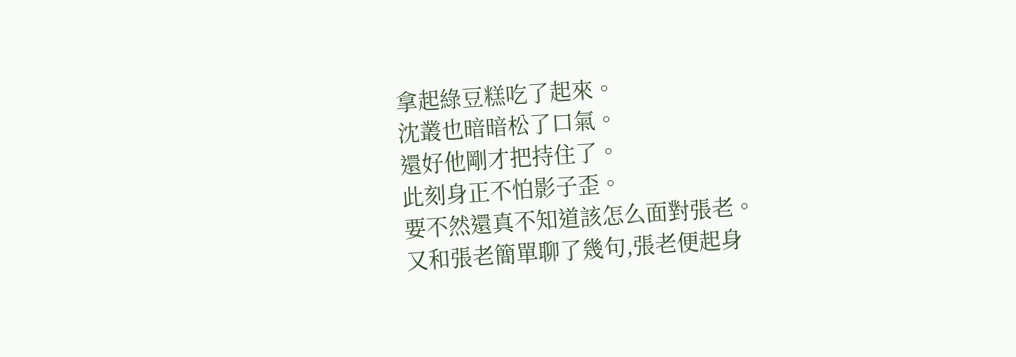拿起綠豆糕吃了起來。
沈叢也暗暗松了口氣。
還好他剛才把持住了。
此刻身正不怕影子歪。
要不然還真不知道該怎么面對張老。
又和張老簡單聊了幾句,張老便起身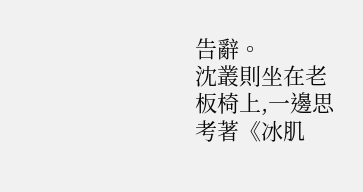告辭。
沈叢則坐在老板椅上,一邊思考著《冰肌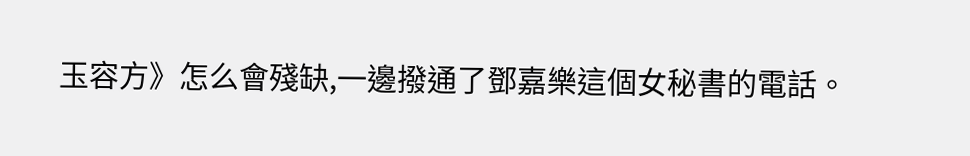玉容方》怎么會殘缺,一邊撥通了鄧嘉樂這個女秘書的電話。